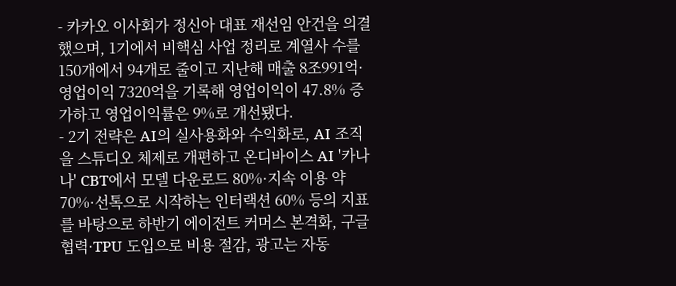- 카카오 이사회가 정신아 대표 재선임 안건을 의결했으며, 1기에서 비핵심 사업 정리로 계열사 수를 150개에서 94개로 줄이고 지난해 매출 8조991억·영업이익 7320억을 기록해 영업이익이 47.8% 증가하고 영업이익률은 9%로 개선됐다.
- 2기 전략은 AI의 실사용화와 수익화로, AI 조직을 스튜디오 체제로 개편하고 온디바이스 AI '카나나' CBT에서 모델 다운로드 80%·지속 이용 약70%·선톡으로 시작하는 인터랙션 60% 등의 지표를 바탕으로 하반기 에이전트 커머스 본격화, 구글 협력·TPU 도입으로 비용 절감, 광고는 자동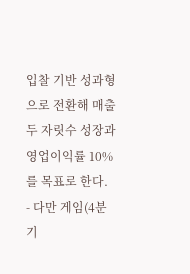입찰 기반 성과형으로 전환해 매출 두 자릿수 성장과 영업이익률 10%를 목표로 한다.
- 다만 게임(4분기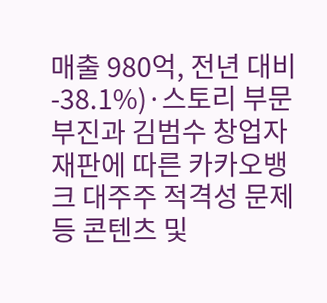매출 980억, 전년 대비 -38.1%)·스토리 부문 부진과 김범수 창업자 재판에 따른 카카오뱅크 대주주 적격성 문제 등 콘텐츠 및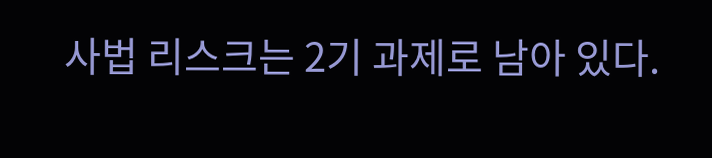사법 리스크는 2기 과제로 남아 있다.